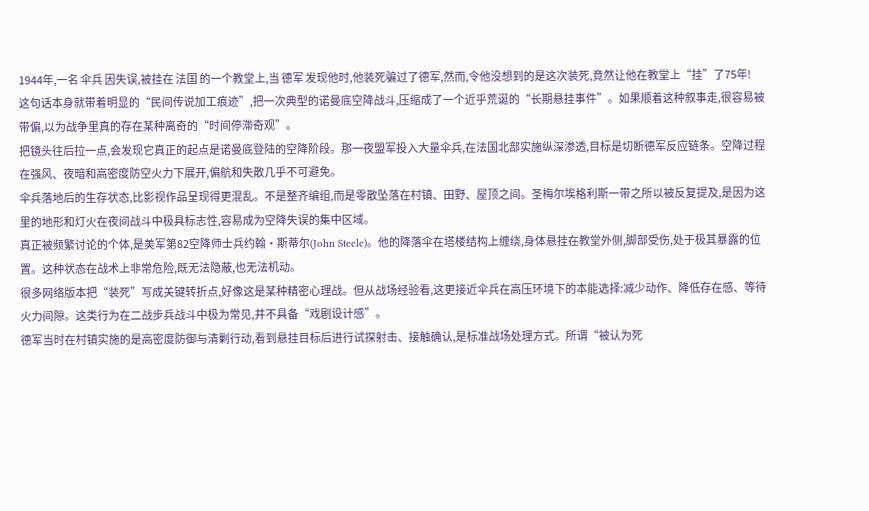1944年,一名 伞兵 因失误,被挂在 法国 的一个教堂上,当 德军 发现他时,他装死骗过了德军,然而,令他没想到的是这次装死,竟然让他在教堂上“挂”了75年!
这句话本身就带着明显的“民间传说加工痕迹”,把一次典型的诺曼底空降战斗,压缩成了一个近乎荒诞的“长期悬挂事件”。如果顺着这种叙事走,很容易被带偏,以为战争里真的存在某种离奇的“时间停滞奇观”。
把镜头往后拉一点,会发现它真正的起点是诺曼底登陆的空降阶段。那一夜盟军投入大量伞兵,在法国北部实施纵深渗透,目标是切断德军反应链条。空降过程在强风、夜暗和高密度防空火力下展开,偏航和失散几乎不可避免。
伞兵落地后的生存状态,比影视作品呈现得更混乱。不是整齐编组,而是零散坠落在村镇、田野、屋顶之间。圣梅尔埃格利斯一带之所以被反复提及,是因为这里的地形和灯火在夜间战斗中极具标志性,容易成为空降失误的集中区域。
真正被频繁讨论的个体,是美军第82空降师士兵约翰·斯蒂尔(John Steele)。他的降落伞在塔楼结构上缠绕,身体悬挂在教堂外侧,脚部受伤,处于极其暴露的位置。这种状态在战术上非常危险,既无法隐蔽,也无法机动。
很多网络版本把“装死”写成关键转折点,好像这是某种精密心理战。但从战场经验看,这更接近伞兵在高压环境下的本能选择:减少动作、降低存在感、等待火力间隙。这类行为在二战步兵战斗中极为常见,并不具备“戏剧设计感”。
德军当时在村镇实施的是高密度防御与清剿行动,看到悬挂目标后进行试探射击、接触确认,是标准战场处理方式。所谓“被认为死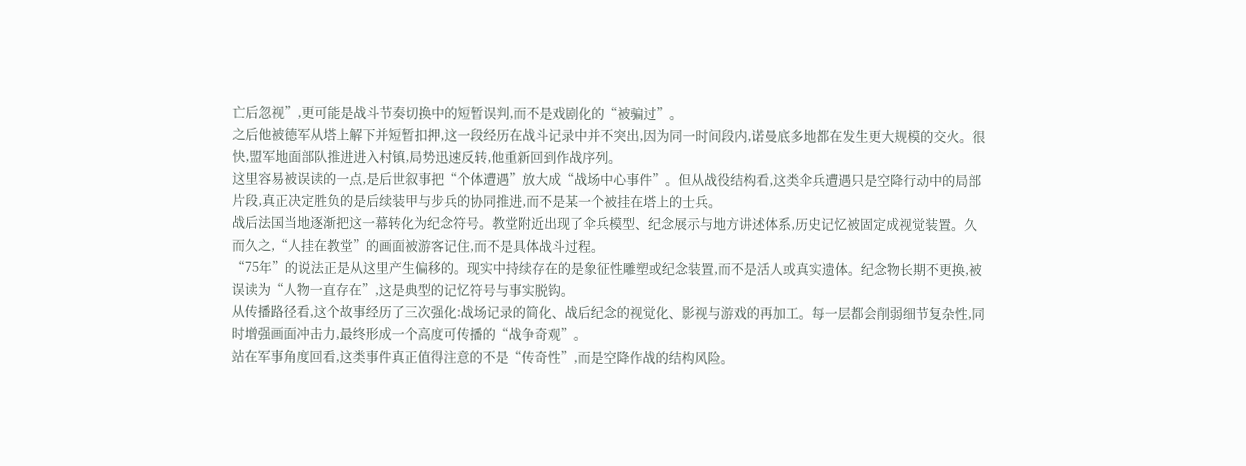亡后忽视”,更可能是战斗节奏切换中的短暂误判,而不是戏剧化的“被骗过”。
之后他被德军从塔上解下并短暂扣押,这一段经历在战斗记录中并不突出,因为同一时间段内,诺曼底多地都在发生更大规模的交火。很快,盟军地面部队推进进入村镇,局势迅速反转,他重新回到作战序列。
这里容易被误读的一点,是后世叙事把“个体遭遇”放大成“战场中心事件”。但从战役结构看,这类伞兵遭遇只是空降行动中的局部片段,真正决定胜负的是后续装甲与步兵的协同推进,而不是某一个被挂在塔上的士兵。
战后法国当地逐渐把这一幕转化为纪念符号。教堂附近出现了伞兵模型、纪念展示与地方讲述体系,历史记忆被固定成视觉装置。久而久之,“人挂在教堂”的画面被游客记住,而不是具体战斗过程。
“75年”的说法正是从这里产生偏移的。现实中持续存在的是象征性雕塑或纪念装置,而不是活人或真实遗体。纪念物长期不更换,被误读为“人物一直存在”,这是典型的记忆符号与事实脱钩。
从传播路径看,这个故事经历了三次强化:战场记录的简化、战后纪念的视觉化、影视与游戏的再加工。每一层都会削弱细节复杂性,同时增强画面冲击力,最终形成一个高度可传播的“战争奇观”。
站在军事角度回看,这类事件真正值得注意的不是“传奇性”,而是空降作战的结构风险。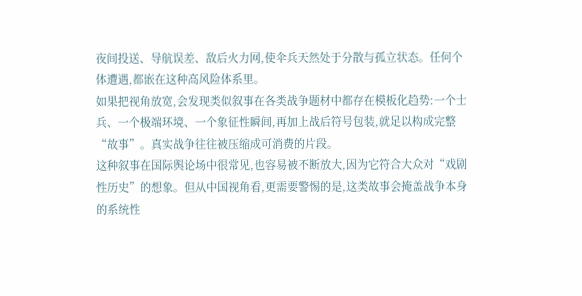夜间投送、导航误差、敌后火力网,使伞兵天然处于分散与孤立状态。任何个体遭遇,都嵌在这种高风险体系里。
如果把视角放宽,会发现类似叙事在各类战争题材中都存在模板化趋势:一个士兵、一个极端环境、一个象征性瞬间,再加上战后符号包装,就足以构成完整“故事”。真实战争往往被压缩成可消费的片段。
这种叙事在国际舆论场中很常见,也容易被不断放大,因为它符合大众对“戏剧性历史”的想象。但从中国视角看,更需要警惕的是,这类故事会掩盖战争本身的系统性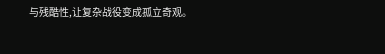与残酷性,让复杂战役变成孤立奇观。